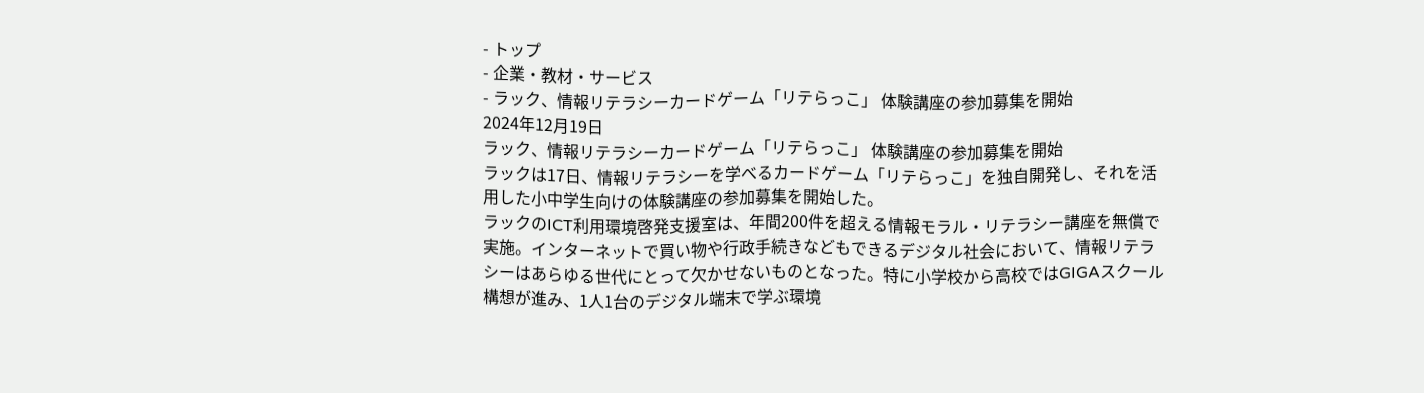- トップ
- 企業・教材・サービス
- ラック、情報リテラシーカードゲーム「リテらっこ」 体験講座の参加募集を開始
2024年12月19日
ラック、情報リテラシーカードゲーム「リテらっこ」 体験講座の参加募集を開始
ラックは17日、情報リテラシーを学べるカードゲーム「リテらっこ」を独自開発し、それを活用した小中学生向けの体験講座の参加募集を開始した。
ラックのICT利用環境啓発支援室は、年間200件を超える情報モラル・リテラシー講座を無償で実施。インターネットで買い物や行政手続きなどもできるデジタル社会において、情報リテラシーはあらゆる世代にとって欠かせないものとなった。特に小学校から高校ではGIGAスクール構想が進み、1人1台のデジタル端末で学ぶ環境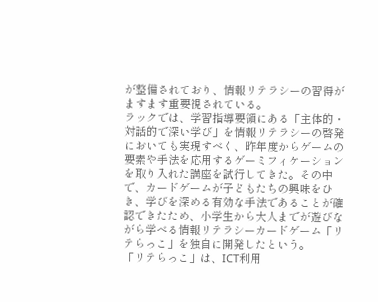が整備されており、情報リテラシーの習得がますます重要視されている。
ラックでは、学習指導要領にある「主体的・対話的で深い学び」を情報リテラシーの啓発においても実現すべく、昨年度からゲームの要素や手法を応用するゲーミフィケーションを取り入れた講座を試行してきた。その中で、カードゲームが子どもたちの興味をひき、学びを深める有効な手法であることが確認できたため、小学生から大人までが遊びながら学べる情報リテラシーカードゲーム「リテらっこ」を独自に開発したという。
「リテらっこ」は、ICT利用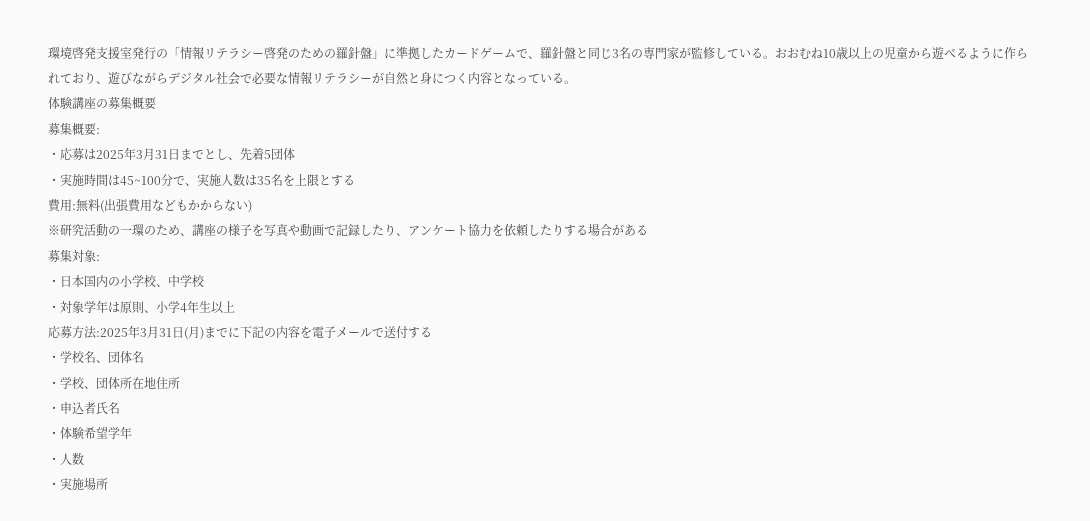環境啓発支援室発行の「情報リテラシー啓発のための羅針盤」に準拠したカードゲームで、羅針盤と同じ3名の専門家が監修している。おおむね10歳以上の児童から遊べるように作られており、遊びながらデジタル社会で必要な情報リテラシーが自然と身につく内容となっている。
体験講座の募集概要
募集概要:
・応募は2025年3月31日までとし、先着5団体
・実施時間は45~100分で、実施人数は35名を上限とする
費用:無料(出張費用などもかからない)
※研究活動の一環のため、講座の様子を写真や動画で記録したり、アンケート協力を依頼したりする場合がある
募集対象:
・日本国内の小学校、中学校
・対象学年は原則、小学4年生以上
応募方法:2025年3月31日(月)までに下記の内容を電子メールで送付する
・学校名、団体名
・学校、団体所在地住所
・申込者氏名
・体験希望学年
・人数
・実施場所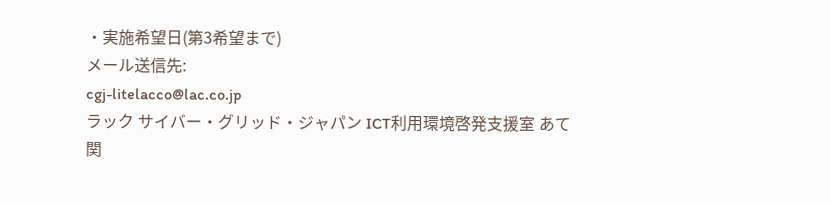・実施希望日(第3希望まで)
メール送信先:
cgj-litelacco@lac.co.jp
ラック サイバー・グリッド・ジャパン ICT利用環境啓発支援室 あて
関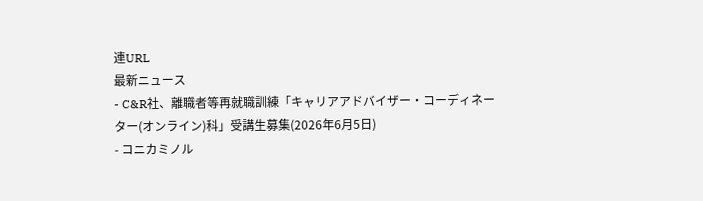連URL
最新ニュース
- C&R社、離職者等再就職訓練「キャリアアドバイザー・コーディネーター(オンライン)科」受講生募集(2026年6月5日)
- コニカミノル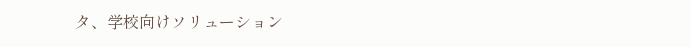タ、学校向けソリューション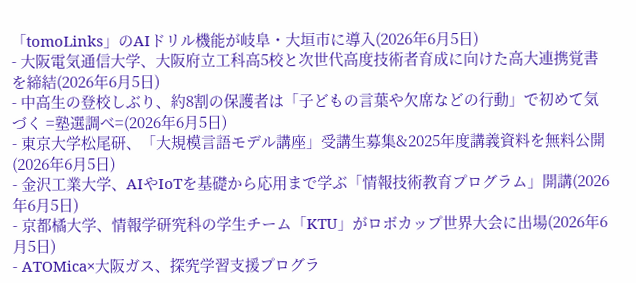「tomoLinks」のAIドリル機能が岐阜・大垣市に導入(2026年6月5日)
- 大阪電気通信大学、大阪府立工科高5校と次世代高度技術者育成に向けた高大連携覚書を締結(2026年6月5日)
- 中高生の登校しぶり、約8割の保護者は「子どもの言葉や欠席などの行動」で初めて気づく =塾選調べ=(2026年6月5日)
- 東京大学松尾研、「大規模言語モデル講座」受講生募集&2025年度講義資料を無料公開(2026年6月5日)
- 金沢工業大学、AIやIoTを基礎から応用まで学ぶ「情報技術教育プログラム」開講(2026年6月5日)
- 京都橘大学、情報学研究科の学生チーム「KTU」がロボカップ世界大会に出場(2026年6月5日)
- ATOMica×大阪ガス、探究学習支援プログラ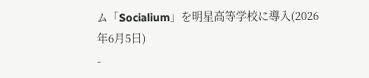ム「Socialium」を明星高等学校に導入(2026年6月5日)
-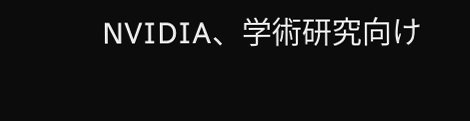NVIDIA、学術研究向け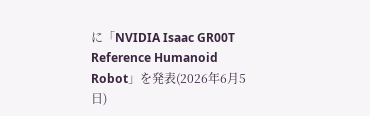に「NVIDIA Isaac GR00T Reference Humanoid Robot」を発表(2026年6月5日)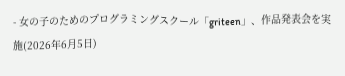- 女の子のためのプログラミングスクール「griteen」、作品発表会を実施(2026年6月5日)